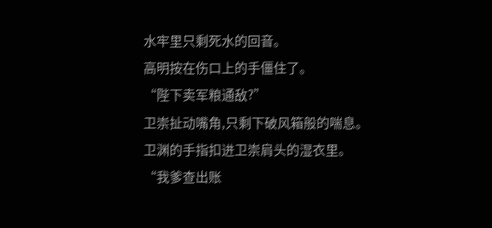水牢里只剩死水的回音。
高明按在伤口上的手僵住了。
“陛下卖军粮通敌?”
卫崇扯动嘴角,只剩下破风箱般的喘息。
卫渊的手指扣进卫崇肩头的湿衣里。
“我爹查出账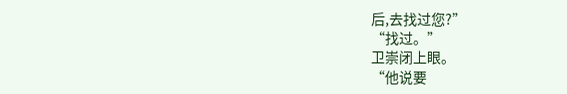后,去找过您?”
“找过。”
卫崇闭上眼。
“他说要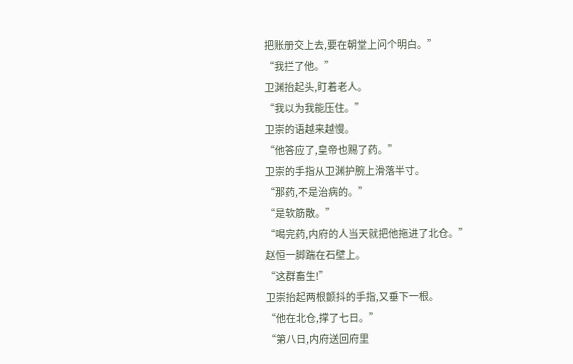把账册交上去,要在朝堂上问个明白。”
“我拦了他。”
卫渊抬起头,盯着老人。
“我以为我能压住。”
卫崇的语越来越慢。
“他答应了,皇帝也赐了药。”
卫崇的手指从卫渊护腕上滑落半寸。
“那药,不是治病的。”
“是软筋散。”
“喝完药,内府的人当天就把他拖进了北仓。”
赵恒一脚踹在石壁上。
“这群畜生!”
卫崇抬起两根颤抖的手指,又垂下一根。
“他在北仓,撑了七日。”
“第八日,内府送回府里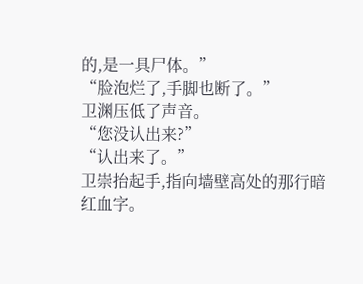的,是一具尸体。”
“脸泡烂了,手脚也断了。”
卫渊压低了声音。
“您没认出来?”
“认出来了。”
卫崇抬起手,指向墙壁高处的那行暗红血字。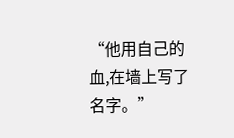“他用自己的血,在墙上写了名字。”